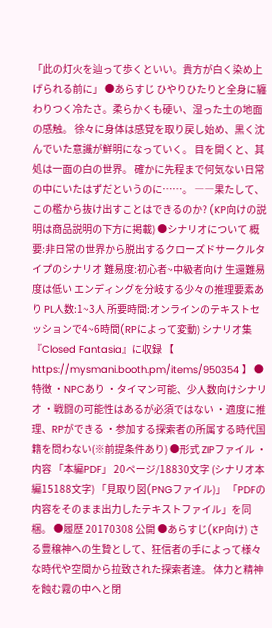「此の灯火を辿って歩くといい。貴方が白く染め上げられる前に」 ●あらすじ ひやりひたりと全身に纏わりつく冷たさ。柔らかくも硬い、湿った土の地面の感触。 徐々に身体は感覚を取り戻し始め、黒く沈んでいた意識が鮮明になっていく。 目を開くと、其処は一面の白の世界。 確かに先程まで何気ない日常の中にいたはずだというのに……。 ――果たして、この檻から抜け出すことはできるのか? (KP向けの説明は商品説明の下方に掲載) ●シナリオについて 概要:非日常の世界から脱出するクローズドサークルタイプのシナリオ 難易度:初心者~中級者向け 生還難易度は低い エンディングを分岐する少々の推理要素あり PL人数:1~3人 所要時間:オンラインのテキストセッションで4~6時間(RPによって変動) シナリオ集『Closed Fantasia』に収録 【 https://mysmani.booth.pm/items/950354 】 ●特徴 ・NPCあり ・タイマン可能、少人数向けシナリオ ・戦闘の可能性はあるが必須ではない ・適度に推理、RPができる ・参加する探索者の所属する時代国籍を問わない(※前提条件あり) ●形式 ZIPファイル ・内容 「本編PDF」 20ページ/18830文字 (シナリオ本編15188文字) 「見取り図(PNGファイル)」 「PDFの内容をそのまま出力したテキストファイル」を同梱。 ●履歴 20170308 公開 ●あらすじ(KP向け) さる豊穣神への生贄として、狂信者の手によって様々な時代や空間から拉致された探索者達。 体力と精神を蝕む霧の中へと閉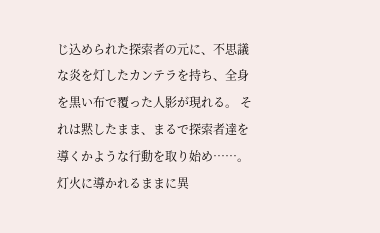じ込められた探索者の元に、不思議な炎を灯したカンテラを持ち、全身を黒い布で覆った人影が現れる。 それは黙したまま、まるで探索者達を導くかような行動を取り始め……。 灯火に導かれるままに異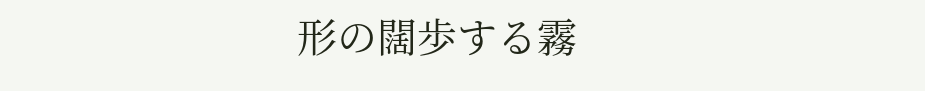形の闊歩する霧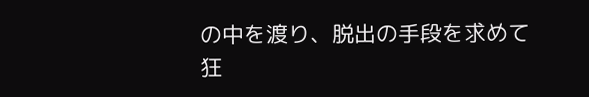の中を渡り、脱出の手段を求めて狂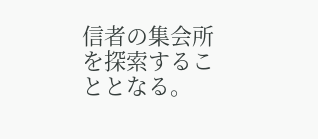信者の集会所を探索することとなる。